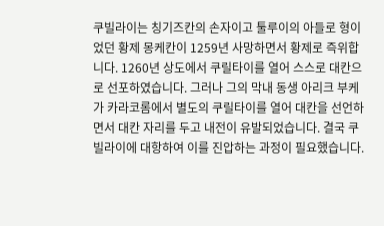쿠빌라이는 칭기즈칸의 손자이고 툴루이의 아들로 형이었던 황제 몽케칸이 1259년 사망하면서 황제로 즉위합니다. 1260년 상도에서 쿠릴타이를 열어 스스로 대칸으로 선포하였습니다. 그러나 그의 막내 동생 아리크 부케가 카라코롬에서 별도의 쿠릴타이를 열어 대칸을 선언하면서 대칸 자리를 두고 내전이 유발되었습니다. 결국 쿠빌라이에 대항하여 이를 진압하는 과정이 필요했습니다.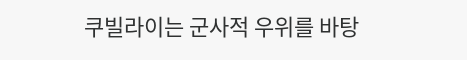쿠빌라이는 군사적 우위를 바탕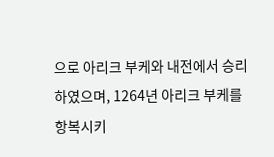으로 아리크 부케와 내전에서 승리하였으며, 1264년 아리크 부케를 항복시키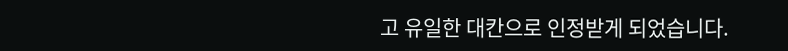고 유일한 대칸으로 인정받게 되었습니다.